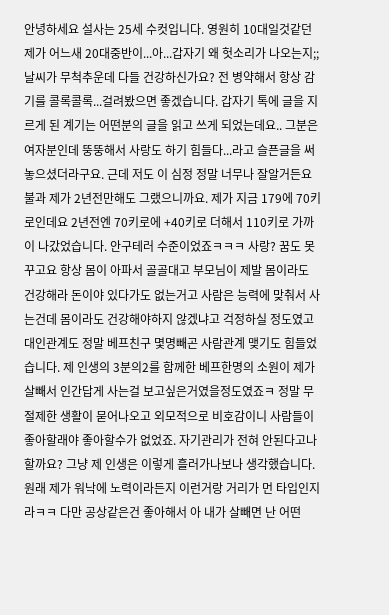안녕하세요 설사는 25세 수컷입니다. 영원히 10대일것같던 제가 어느새 20대중반이...아...갑자기 왜 헛소리가 나오는지;; 날씨가 무척추운데 다들 건강하신가요? 전 병약해서 항상 감기를 콜록콜록...걸려봤으면 좋겠습니다. 갑자기 톡에 글을 지르게 된 계기는 어떤분의 글을 읽고 쓰게 되었는데요.. 그분은 여자분인데 뚱뚱해서 사랑도 하기 힘들다...라고 슬픈글을 써 놓으셨더라구요. 근데 저도 이 심정 정말 너무나 잘알거든요 불과 제가 2년전만해도 그랬으니까요. 제가 지금 179에 70키로인데요 2년전엔 70키로에 +40키로 더해서 110키로 가까이 나갔었습니다. 안구테러 수준이었죠ㅋㅋㅋ 사랑? 꿈도 못꾸고요 항상 몸이 아파서 골골대고 부모님이 제발 몸이라도 건강해라 돈이야 있다가도 없는거고 사람은 능력에 맞춰서 사는건데 몸이라도 건강해야하지 않겠냐고 걱정하실 정도였고 대인관계도 정말 베프친구 몇명빼곤 사람관계 맺기도 힘들었습니다. 제 인생의 3분의2를 함께한 베프한명의 소원이 제가 살빼서 인간답게 사는걸 보고싶은거였을정도였죠ㅋ 정말 무절제한 생활이 묻어나오고 외모적으로 비호감이니 사람들이 좋아할래야 좋아할수가 없었죠. 자기관리가 전혀 안된다고나 할까요? 그냥 제 인생은 이렇게 흘러가나보나 생각했습니다. 원래 제가 워낙에 노력이라든지 이런거랑 거리가 먼 타입인지라ㅋㅋ 다만 공상같은건 좋아해서 아 내가 살빼면 난 어떤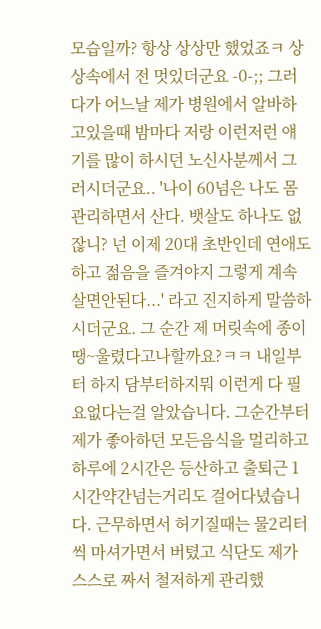모습일까? 항상 상상만 했었죠ㅋ 상상속에서 전 멋있더군요 -0-;; 그러다가 어느날 제가 병원에서 알바하고있을때 밤마다 저랑 이런저런 얘기를 많이 하시던 노신사분께서 그러시더군요.. '나이 60넘은 나도 몸관리하면서 산다. 뱃살도 하나도 없잖니? 넌 이제 20대 초반인데 연애도 하고 젊음을 즐겨야지 그렇게 계속 살면안된다...' 라고 진지하게 말씀하시더군요. 그 순간 제 머릿속에 종이 땡~울렸다고나할까요?ㅋㅋ 내일부터 하지 담부터하지뭐 이런게 다 필요없다는걸 알았습니다. 그순간부터 제가 좋아하던 모든음식을 멀리하고 하루에 2시간은 등산하고 출퇴근 1시간약간넘는거리도 걸어다녔습니다. 근무하면서 허기질때는 물2리터씩 마셔가면서 버텼고 식단도 제가 스스로 짜서 철저하게 관리했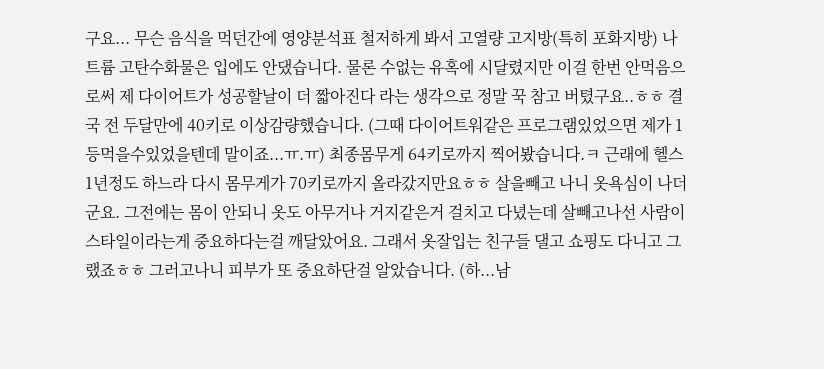구요... 무슨 음식을 먹던간에 영양분석표 철저하게 봐서 고열량 고지방(특히 포화지방) 나트륨 고탄수화물은 입에도 안댔습니다. 물론 수없는 유혹에 시달렸지만 이걸 한번 안먹음으로써 제 다이어트가 성공할날이 더 짧아진다 라는 생각으로 정말 꾹 참고 버텼구요..ㅎㅎ 결국 전 두달만에 40키로 이상감량했습니다. (그때 다이어트워같은 프로그램있었으면 제가 1등먹을수있었을텐데 말이죠...ㅠ.ㅠ) 최종몸무게 64키로까지 찍어봤습니다.ㅋ 근래에 헬스1년정도 하느라 다시 몸무게가 70키로까지 올라갔지만요ㅎㅎ 살을빼고 나니 옷욕심이 나더군요. 그전에는 몸이 안되니 옷도 아무거나 거지같은거 걸치고 다녔는데 살빼고나선 사람이 스타일이라는게 중요하다는걸 깨달았어요. 그래서 옷잘입는 친구들 댈고 쇼핑도 다니고 그랬죠ㅎㅎ 그러고나니 피부가 또 중요하단걸 알았습니다. (하...남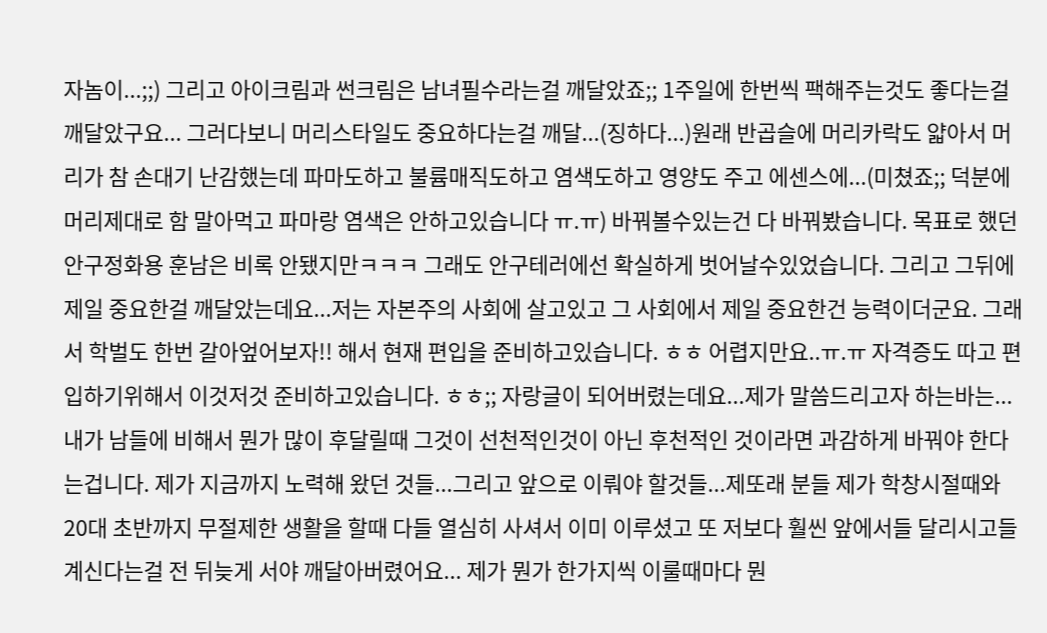자놈이...;;) 그리고 아이크림과 썬크림은 남녀필수라는걸 깨달았죠;; 1주일에 한번씩 팩해주는것도 좋다는걸 깨달았구요... 그러다보니 머리스타일도 중요하다는걸 깨달...(징하다...)원래 반곱슬에 머리카락도 얇아서 머리가 참 손대기 난감했는데 파마도하고 불륨매직도하고 염색도하고 영양도 주고 에센스에...(미쳤죠;; 덕분에 머리제대로 함 말아먹고 파마랑 염색은 안하고있습니다 ㅠ.ㅠ) 바꿔볼수있는건 다 바꿔봤습니다. 목표로 했던 안구정화용 훈남은 비록 안됐지만ㅋㅋㅋ 그래도 안구테러에선 확실하게 벗어날수있었습니다. 그리고 그뒤에 제일 중요한걸 깨달았는데요...저는 자본주의 사회에 살고있고 그 사회에서 제일 중요한건 능력이더군요. 그래서 학벌도 한번 갈아엎어보자!! 해서 현재 편입을 준비하고있습니다. ㅎㅎ 어렵지만요..ㅠ.ㅠ 자격증도 따고 편입하기위해서 이것저것 준비하고있습니다. ㅎㅎ;; 자랑글이 되어버렸는데요...제가 말씀드리고자 하는바는...내가 남들에 비해서 뭔가 많이 후달릴때 그것이 선천적인것이 아닌 후천적인 것이라면 과감하게 바꿔야 한다는겁니다. 제가 지금까지 노력해 왔던 것들...그리고 앞으로 이뤄야 할것들...제또래 분들 제가 학창시절때와 20대 초반까지 무절제한 생활을 할때 다들 열심히 사셔서 이미 이루셨고 또 저보다 훨씬 앞에서들 달리시고들 계신다는걸 전 뒤늦게 서야 깨달아버렸어요... 제가 뭔가 한가지씩 이룰때마다 뭔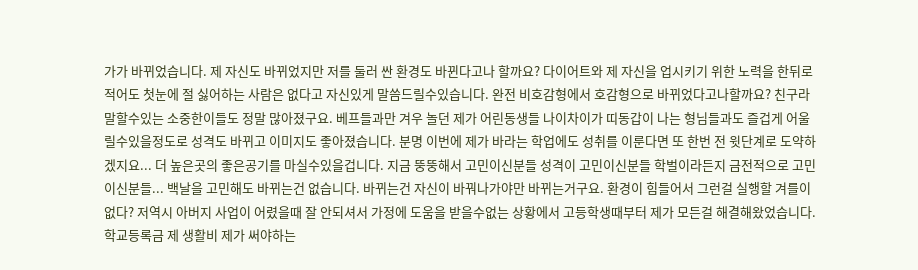가가 바뀌었습니다. 제 자신도 바뀌었지만 저를 둘러 싼 환경도 바뀐다고나 할까요? 다이어트와 제 자신을 업시키기 위한 노력을 한뒤로 적어도 첫눈에 절 싫어하는 사람은 없다고 자신있게 말씀드릴수있습니다. 완전 비호감형에서 호감형으로 바뀌었다고나할까요? 친구라 말할수있는 소중한이들도 정말 많아졌구요. 베프들과만 겨우 놀던 제가 어린동생들 나이차이가 띠동갑이 나는 형님들과도 즐겁게 어울릴수있을정도로 성격도 바뀌고 이미지도 좋아졌습니다. 분명 이번에 제가 바라는 학업에도 성취를 이룬다면 또 한번 전 윗단계로 도약하겠지요... 더 높은곳의 좋은공기를 마실수있을겁니다. 지금 뚱뚱해서 고민이신분들 성격이 고민이신분들 학벌이라든지 금전적으로 고민이신분들... 백날을 고민해도 바뀌는건 없습니다. 바뀌는건 자신이 바꿔나가야만 바뀌는거구요. 환경이 힘들어서 그런걸 실행할 겨를이 없다? 저역시 아버지 사업이 어렸을때 잘 안되셔서 가정에 도움을 받을수없는 상황에서 고등학생때부터 제가 모든걸 해결해왔었습니다. 학교등록금 제 생활비 제가 써야하는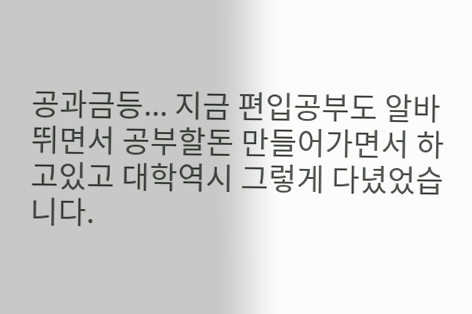공과금등... 지금 편입공부도 알바뛰면서 공부할돈 만들어가면서 하고있고 대학역시 그렇게 다녔었습니다.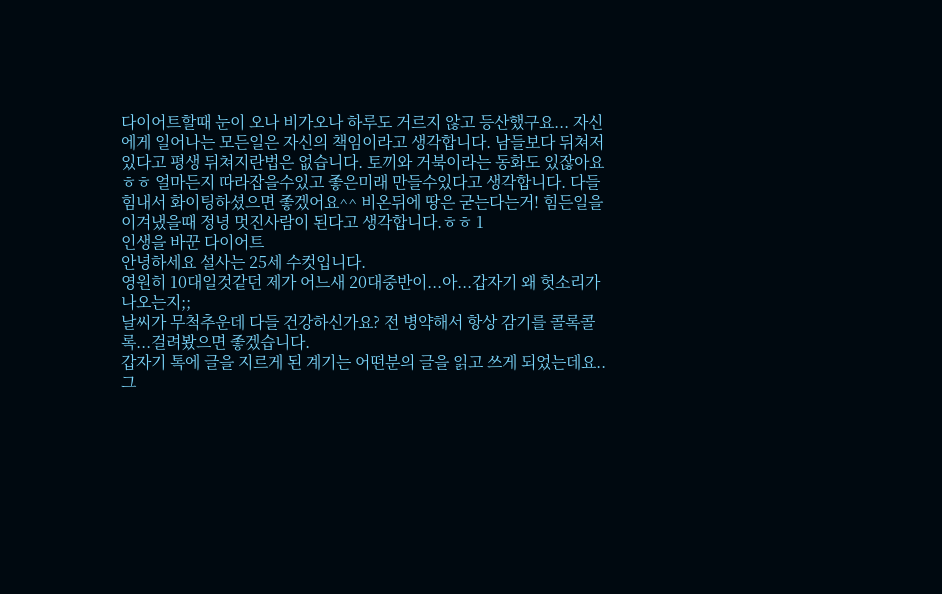다이어트할때 눈이 오나 비가오나 하루도 거르지 않고 등산했구요... 자신에게 일어나는 모든일은 자신의 책임이라고 생각합니다. 남들보다 뒤쳐저 있다고 평생 뒤쳐지란법은 없습니다. 토끼와 거북이라는 동화도 있잖아요ㅎㅎ 얼마든지 따라잡을수있고 좋은미래 만들수있다고 생각합니다. 다들 힘내서 화이팅하셨으면 좋겠어요^^ 비온뒤에 땅은 굳는다는거! 힘든일을 이겨냈을때 정녕 멋진사람이 된다고 생각합니다.ㅎㅎ 1
인생을 바꾼 다이어트
안녕하세요 설사는 25세 수컷입니다.
영원히 10대일것같던 제가 어느새 20대중반이...아...갑자기 왜 헛소리가 나오는지;;
날씨가 무척추운데 다들 건강하신가요? 전 병약해서 항상 감기를 콜록콜록...걸려봤으면 좋겠습니다.
갑자기 톡에 글을 지르게 된 계기는 어떤분의 글을 읽고 쓰게 되었는데요..
그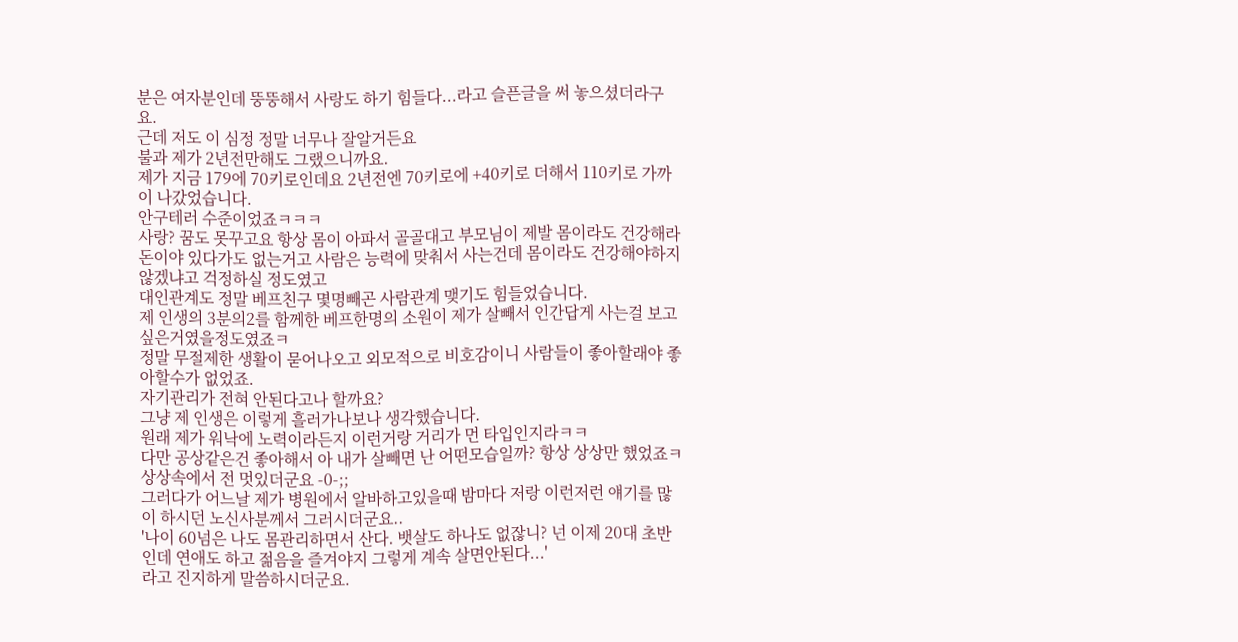분은 여자분인데 뚱뚱해서 사랑도 하기 힘들다...라고 슬픈글을 써 놓으셨더라구요.
근데 저도 이 심정 정말 너무나 잘알거든요
불과 제가 2년전만해도 그랬으니까요.
제가 지금 179에 70키로인데요 2년전엔 70키로에 +40키로 더해서 110키로 가까이 나갔었습니다.
안구테러 수준이었죠ㅋㅋㅋ
사랑? 꿈도 못꾸고요 항상 몸이 아파서 골골대고 부모님이 제발 몸이라도 건강해라 돈이야 있다가도 없는거고 사람은 능력에 맞춰서 사는건데 몸이라도 건강해야하지 않겠냐고 걱정하실 정도였고
대인관계도 정말 베프친구 몇명빼곤 사람관계 맺기도 힘들었습니다.
제 인생의 3분의2를 함께한 베프한명의 소원이 제가 살빼서 인간답게 사는걸 보고싶은거였을정도였죠ㅋ
정말 무절제한 생활이 묻어나오고 외모적으로 비호감이니 사람들이 좋아할래야 좋아할수가 없었죠.
자기관리가 전혀 안된다고나 할까요?
그냥 제 인생은 이렇게 흘러가나보나 생각했습니다.
원래 제가 워낙에 노력이라든지 이런거랑 거리가 먼 타입인지라ㅋㅋ
다만 공상같은건 좋아해서 아 내가 살빼면 난 어떤모습일까? 항상 상상만 했었죠ㅋ 상상속에서 전 멋있더군요 -0-;;
그러다가 어느날 제가 병원에서 알바하고있을때 밤마다 저랑 이런저런 얘기를 많이 하시던 노신사분께서 그러시더군요..
'나이 60넘은 나도 몸관리하면서 산다. 뱃살도 하나도 없잖니? 넌 이제 20대 초반인데 연애도 하고 젊음을 즐겨야지 그렇게 계속 살면안된다...'
라고 진지하게 말씀하시더군요.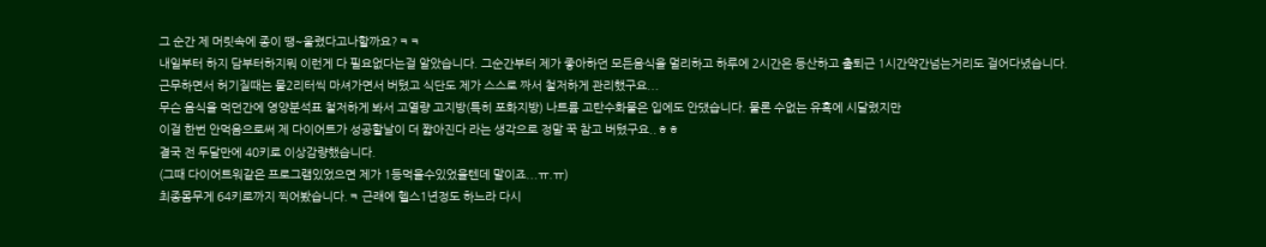그 순간 제 머릿속에 종이 땡~울렸다고나할까요?ㅋㅋ
내일부터 하지 담부터하지뭐 이런게 다 필요없다는걸 알았습니다. 그순간부터 제가 좋아하던 모든음식을 멀리하고 하루에 2시간은 등산하고 출퇴근 1시간약간넘는거리도 걸어다녔습니다.
근무하면서 허기질때는 물2리터씩 마셔가면서 버텼고 식단도 제가 스스로 짜서 철저하게 관리했구요...
무슨 음식을 먹던간에 영양분석표 철저하게 봐서 고열량 고지방(특히 포화지방) 나트륨 고탄수화물은 입에도 안댔습니다. 물론 수없는 유혹에 시달렸지만
이걸 한번 안먹음으로써 제 다이어트가 성공할날이 더 짧아진다 라는 생각으로 정말 꾹 참고 버텼구요..ㅎㅎ
결국 전 두달만에 40키로 이상감량했습니다.
(그때 다이어트워같은 프로그램있었으면 제가 1등먹을수있었을텐데 말이죠...ㅠ.ㅠ)
최종몸무게 64키로까지 찍어봤습니다.ㅋ 근래에 헬스1년정도 하느라 다시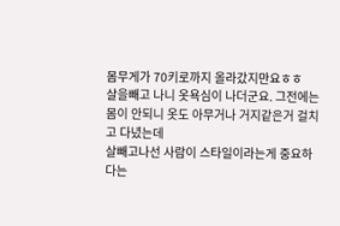몸무게가 70키로까지 올라갔지만요ㅎㅎ
살을빼고 나니 옷욕심이 나더군요. 그전에는 몸이 안되니 옷도 아무거나 거지같은거 걸치고 다녔는데
살빼고나선 사람이 스타일이라는게 중요하다는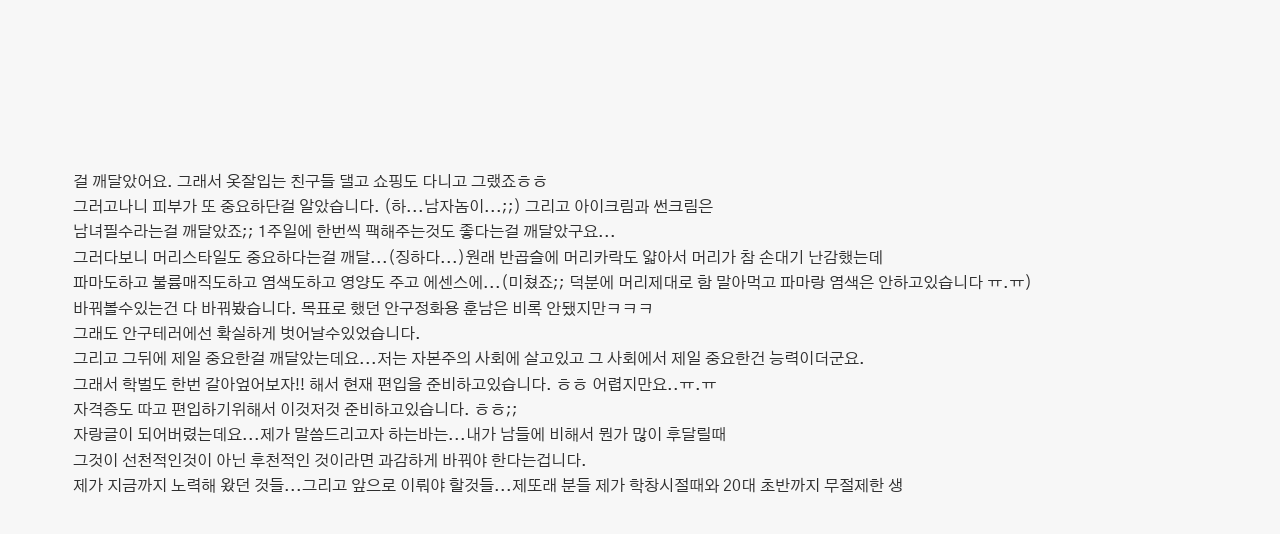걸 깨달았어요. 그래서 옷잘입는 친구들 댈고 쇼핑도 다니고 그랬죠ㅎㅎ
그러고나니 피부가 또 중요하단걸 알았습니다. (하...남자놈이...;;) 그리고 아이크림과 썬크림은
남녀필수라는걸 깨달았죠;; 1주일에 한번씩 팩해주는것도 좋다는걸 깨달았구요...
그러다보니 머리스타일도 중요하다는걸 깨달...(징하다...)원래 반곱슬에 머리카락도 얇아서 머리가 참 손대기 난감했는데
파마도하고 불륨매직도하고 염색도하고 영양도 주고 에센스에...(미쳤죠;; 덕분에 머리제대로 함 말아먹고 파마랑 염색은 안하고있습니다 ㅠ.ㅠ)
바꿔볼수있는건 다 바꿔봤습니다. 목표로 했던 안구정화용 훈남은 비록 안됐지만ㅋㅋㅋ
그래도 안구테러에선 확실하게 벗어날수있었습니다.
그리고 그뒤에 제일 중요한걸 깨달았는데요...저는 자본주의 사회에 살고있고 그 사회에서 제일 중요한건 능력이더군요.
그래서 학벌도 한번 갈아엎어보자!! 해서 현재 편입을 준비하고있습니다. ㅎㅎ 어렵지만요..ㅠ.ㅠ
자격증도 따고 편입하기위해서 이것저것 준비하고있습니다. ㅎㅎ;;
자랑글이 되어버렸는데요...제가 말씀드리고자 하는바는...내가 남들에 비해서 뭔가 많이 후달릴때
그것이 선천적인것이 아닌 후천적인 것이라면 과감하게 바꿔야 한다는겁니다.
제가 지금까지 노력해 왔던 것들...그리고 앞으로 이뤄야 할것들...제또래 분들 제가 학창시절때와 20대 초반까지 무절제한 생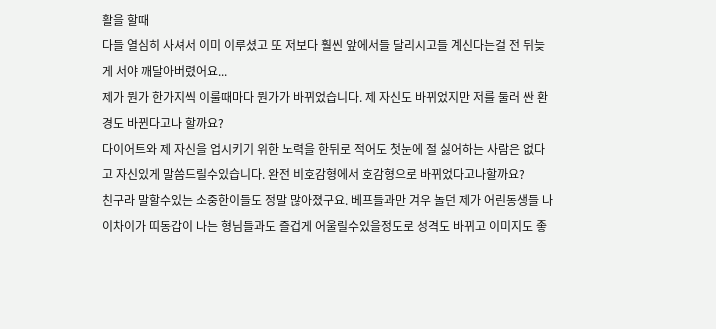활을 할때
다들 열심히 사셔서 이미 이루셨고 또 저보다 훨씬 앞에서들 달리시고들 계신다는걸 전 뒤늦게 서야 깨달아버렸어요...
제가 뭔가 한가지씩 이룰때마다 뭔가가 바뀌었습니다. 제 자신도 바뀌었지만 저를 둘러 싼 환경도 바뀐다고나 할까요?
다이어트와 제 자신을 업시키기 위한 노력을 한뒤로 적어도 첫눈에 절 싫어하는 사람은 없다고 자신있게 말씀드릴수있습니다. 완전 비호감형에서 호감형으로 바뀌었다고나할까요?
친구라 말할수있는 소중한이들도 정말 많아졌구요. 베프들과만 겨우 놀던 제가 어린동생들 나이차이가 띠동갑이 나는 형님들과도 즐겁게 어울릴수있을정도로 성격도 바뀌고 이미지도 좋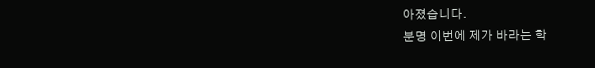아졌습니다.
분명 이번에 제가 바라는 학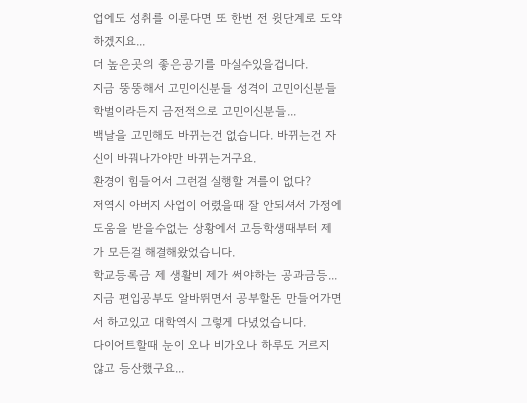업에도 성취를 이룬다면 또 한번 전 윗단계로 도약하겠지요...
더 높은곳의 좋은공기를 마실수있을겁니다.
지금 뚱뚱해서 고민이신분들 성격이 고민이신분들 학벌이라든지 금전적으로 고민이신분들...
백날을 고민해도 바뀌는건 없습니다. 바뀌는건 자신이 바꿔나가야만 바뀌는거구요.
환경이 힘들어서 그런걸 실행할 겨를이 없다?
저역시 아버지 사업이 어렸을때 잘 안되셔서 가정에 도움을 받을수없는 상황에서 고등학생때부터 제가 모든걸 해결해왔었습니다.
학교등록금 제 생활비 제가 써야하는 공과금등...
지금 편입공부도 알바뛰면서 공부할돈 만들어가면서 하고있고 대학역시 그렇게 다녔었습니다.
다이어트할때 눈이 오나 비가오나 하루도 거르지 않고 등산했구요...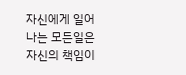자신에게 일어나는 모든일은 자신의 책임이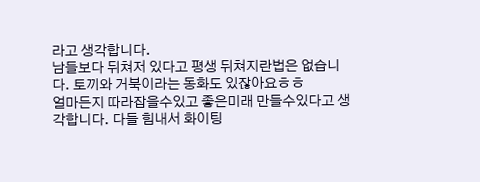라고 생각합니다.
남들보다 뒤쳐저 있다고 평생 뒤쳐지란법은 없습니다. 토끼와 거북이라는 동화도 있잖아요ㅎㅎ
얼마든지 따라잡을수있고 좋은미래 만들수있다고 생각합니다. 다들 힘내서 화이팅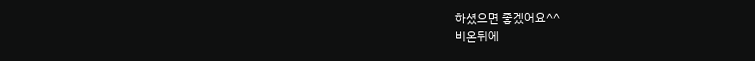하셨으면 좋겠어요^^
비온뒤에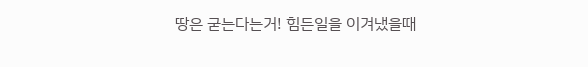땅은 굳는다는거! 힘든일을 이겨냈을때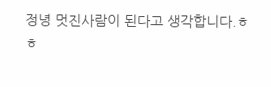정녕 멋진사람이 된다고 생각합니다.ㅎㅎ